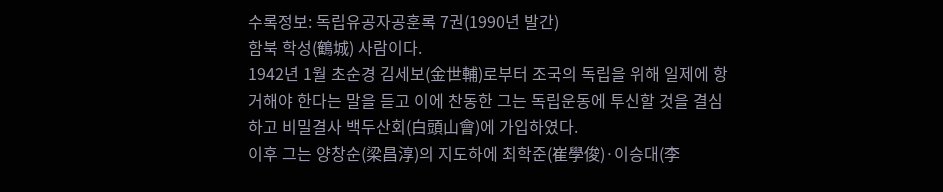수록정보: 독립유공자공훈록 7권(1990년 발간)
함북 학성(鶴城) 사람이다.
1942년 1월 초순경 김세보(金世輔)로부터 조국의 독립을 위해 일제에 항거해야 한다는 말을 듣고 이에 찬동한 그는 독립운동에 투신할 것을 결심하고 비밀결사 백두산회(白頭山會)에 가입하였다.
이후 그는 양창순(梁昌淳)의 지도하에 최학준(崔學俊)·이승대(李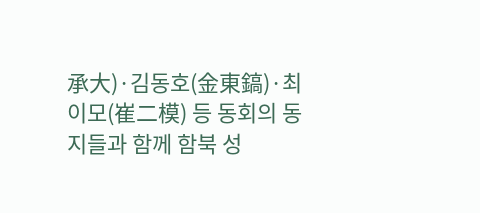承大)·김동호(金東鎬)·최이모(崔二模) 등 동회의 동지들과 함께 함북 성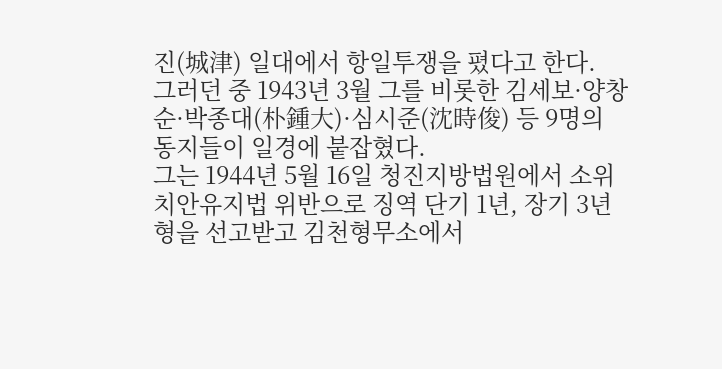진(城津) 일대에서 항일투쟁을 폈다고 한다.
그러던 중 1943년 3월 그를 비롯한 김세보·양창순·박종대(朴鍾大)·심시준(沈時俊) 등 9명의 동지들이 일경에 붙잡혔다.
그는 1944년 5월 16일 청진지방법원에서 소위 치안유지법 위반으로 징역 단기 1년, 장기 3년형을 선고받고 김천형무소에서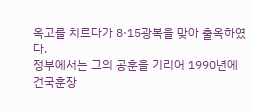옥고를 치르다가 8·15광복을 맞아 출옥하였다.
정부에서는 그의 공훈을 기리어 1990년에 건국훈장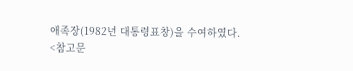애족장(1982년 대통령표창)을 수여하였다.
<참고문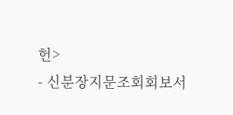헌>
- 신분장지문조회회보서